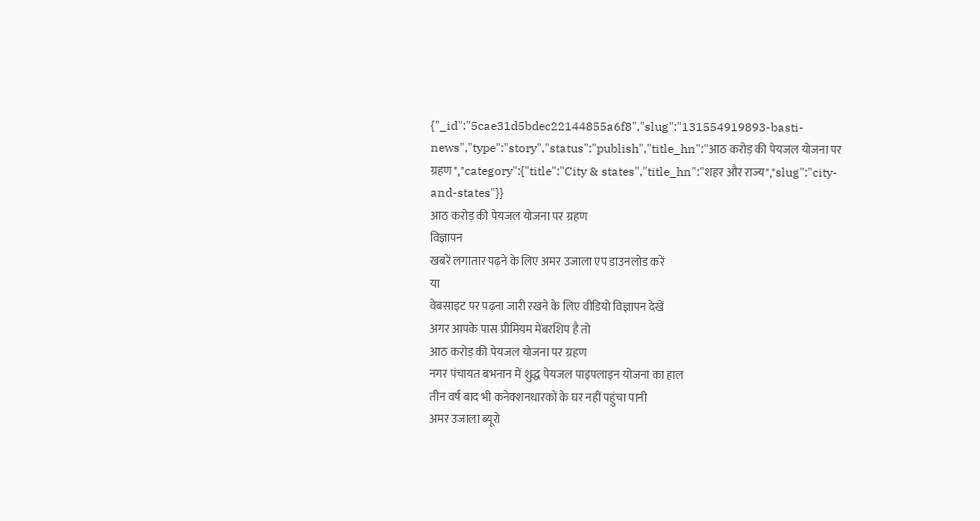{"_id":"5cae31d5bdec22144855a6f8","slug":"131554919893-basti-news","type":"story","status":"publish","title_hn":"आठ करोड़ की पेयजल योजना पर ग्रहण","category":{"title":"City & states","title_hn":"शहर और राज्य","slug":"city-and-states"}}
आठ करोड़ की पेयजल योजना पर ग्रहण
विज्ञापन
खबरें लगातार पढ़ने के लिए अमर उजाला एप डाउनलोड करें
या
वेबसाइट पर पढ़ना जारी रखने के लिए वीडियो विज्ञापन देखें
अगर आपके पास प्रीमियम मेंबरशिप है तो
आठ करोड़ की पेयजल योजना पर ग्रहण
नगर पंचायत बभनान में शुद्ध पेयजल पाइपलाइन योजना का हाल
तीन वर्ष बाद भी कनेक्शनधारकों के घर नहीं पहुंचा पानी
अमर उजाला ब्यूरो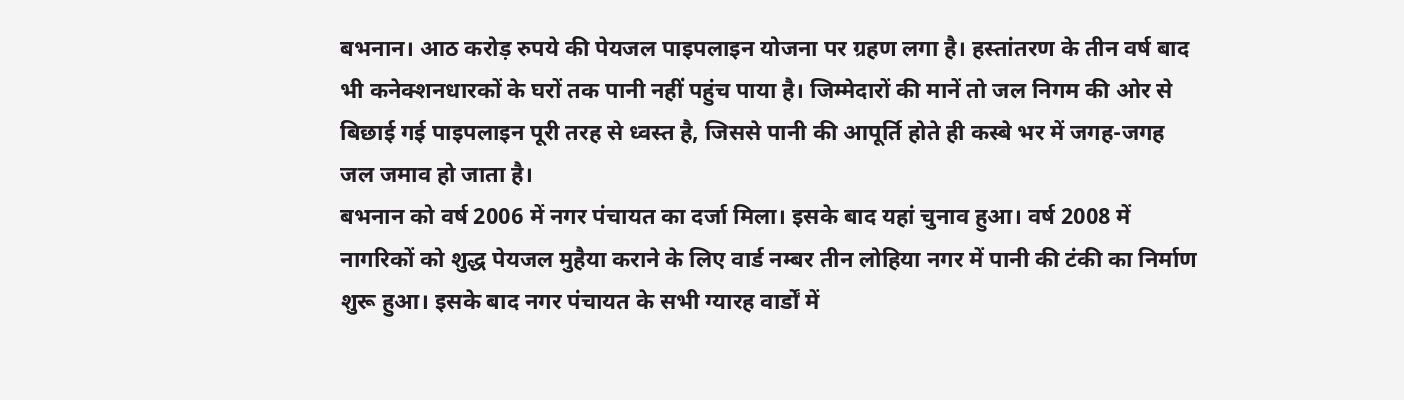बभनान। आठ करोड़ रुपये की पेयजल पाइपलाइन योजना पर ग्रहण लगा है। हस्तांतरण के तीन वर्ष बाद भी कनेक्शनधारकों के घरों तक पानी नहीं पहुंच पाया है। जिम्मेदारों की मानें तो जल निगम की ओर से बिछाई गई पाइपलाइन पूरी तरह से ध्वस्त है, जिससे पानी की आपूर्ति होते ही कस्बे भर में जगह-जगह जल जमाव हो जाता है।
बभनान को वर्ष 2006 में नगर पंचायत का दर्जा मिला। इसके बाद यहां चुनाव हुआ। वर्ष 2008 में नागरिकों को शुद्ध पेयजल मुहैया कराने के लिए वार्ड नम्बर तीन लोहिया नगर में पानी की टंकी का निर्माण शुरू हुआ। इसके बाद नगर पंचायत के सभी ग्यारह वार्डों में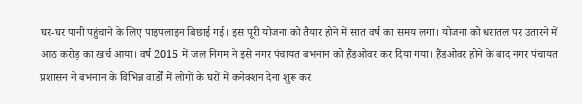घर-घर पानी पहुंचाने के लिए पाइपलाइन बिछाई गई। इस पूरी योजना को तैयार होने में सात वर्ष का समय लगा। योजना को धरातल पर उतारने में आठ करोड़ का खर्च आया। वर्ष 2015 में जल निगम ने इसे नगर पंचायत बभनान को हैंडओवर कर दिया गया। हैंडओवर होने के बाद नगर पंचायत प्रशासन ने बभनान के विभिन्न वार्डों में लोगों के घरों में कनेक्शन देना शुरू कर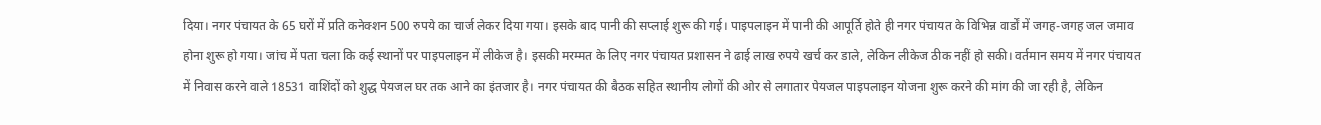दिया। नगर पंचायत के 65 घरों में प्रति कनेक्शन 500 रुपये का चार्ज लेकर दिया गया। इसके बाद पानी की सप्लाई शुरू की गई। पाइपलाइन में पानी की आपूर्ति होते ही नगर पंचायत के विभिन्न वार्डों में जगह-जगह जल जमाव होना शुरू हो गया। जांच में पता चला कि कई स्थानों पर पाइपलाइन में लीकेज है। इसकी मरम्मत के लिए नगर पंचायत प्रशासन ने ढाई लाख रुपये खर्च कर डाले, लेकिन लीकेज ठीक नहीं हो सकी। वर्तमान समय में नगर पंचायत में निवास करने वाले 18531 वाशिंदों को शुद्ध पेयजल घर तक आने का इंतजार है। नगर पंचायत की बैठक सहित स्थानीय लोगों की ओर से लगातार पेयजल पाइपलाइन योजना शुरू करने की मांग की जा रही है, लेकिन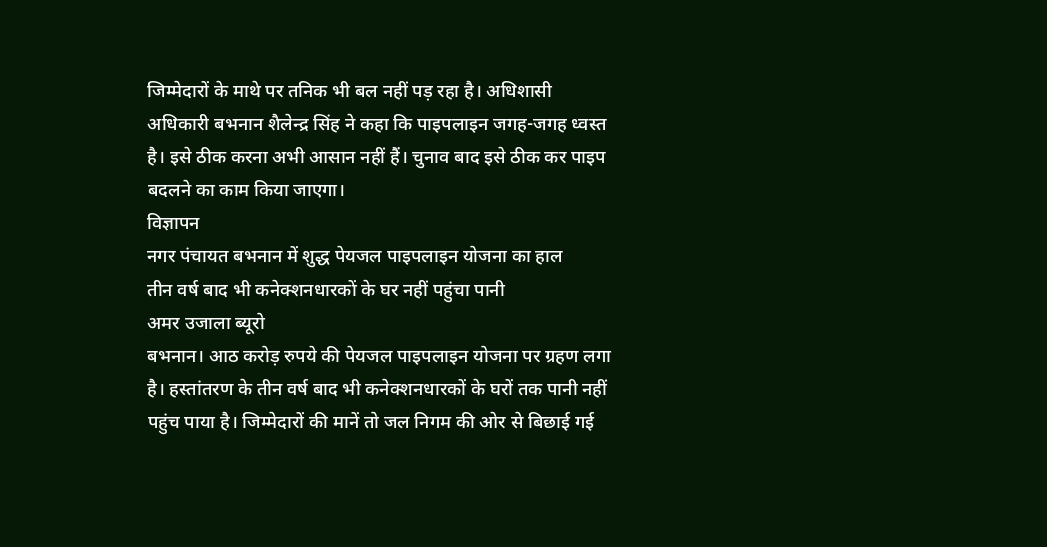जिम्मेदारों के माथे पर तनिक भी बल नहीं पड़ रहा है। अधिशासी अधिकारी बभनान शैलेन्द्र सिंह ने कहा कि पाइपलाइन जगह-जगह ध्वस्त है। इसे ठीक करना अभी आसान नहीं हैं। चुनाव बाद इसे ठीक कर पाइप बदलने का काम किया जाएगा।
विज्ञापन
नगर पंचायत बभनान में शुद्ध पेयजल पाइपलाइन योजना का हाल
तीन वर्ष बाद भी कनेक्शनधारकों के घर नहीं पहुंचा पानी
अमर उजाला ब्यूरो
बभनान। आठ करोड़ रुपये की पेयजल पाइपलाइन योजना पर ग्रहण लगा है। हस्तांतरण के तीन वर्ष बाद भी कनेक्शनधारकों के घरों तक पानी नहीं पहुंच पाया है। जिम्मेदारों की मानें तो जल निगम की ओर से बिछाई गई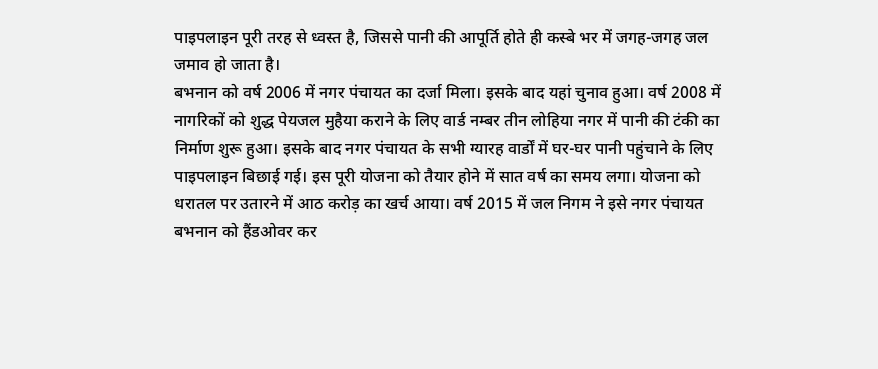पाइपलाइन पूरी तरह से ध्वस्त है, जिससे पानी की आपूर्ति होते ही कस्बे भर में जगह-जगह जल जमाव हो जाता है।
बभनान को वर्ष 2006 में नगर पंचायत का दर्जा मिला। इसके बाद यहां चुनाव हुआ। वर्ष 2008 में नागरिकों को शुद्ध पेयजल मुहैया कराने के लिए वार्ड नम्बर तीन लोहिया नगर में पानी की टंकी का निर्माण शुरू हुआ। इसके बाद नगर पंचायत के सभी ग्यारह वार्डों में घर-घर पानी पहुंचाने के लिए पाइपलाइन बिछाई गई। इस पूरी योजना को तैयार होने में सात वर्ष का समय लगा। योजना को धरातल पर उतारने में आठ करोड़ का खर्च आया। वर्ष 2015 में जल निगम ने इसे नगर पंचायत बभनान को हैंडओवर कर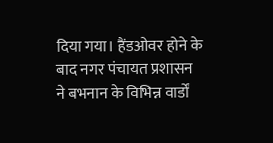दिया गया। हैंडओवर होने के बाद नगर पंचायत प्रशासन ने बभनान के विभिन्न वार्डों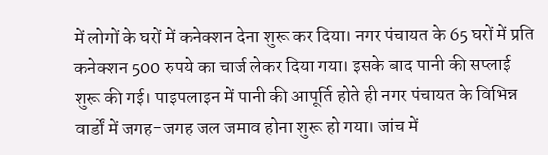में लोगों के घरों में कनेक्शन देना शुरू कर दिया। नगर पंचायत के 65 घरों में प्रति कनेक्शन 500 रुपये का चार्ज लेकर दिया गया। इसके बाद पानी की सप्लाई शुरू की गई। पाइपलाइन में पानी की आपूर्ति होते ही नगर पंचायत के विभिन्न वार्डों में जगह-जगह जल जमाव होना शुरू हो गया। जांच में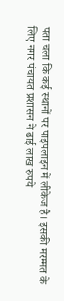पता चला कि कई स्थानों पर पाइपलाइन में लीकेज है। इसकी मरम्मत के लिए नगर पंचायत प्रशासन ने ढाई लाख रुपये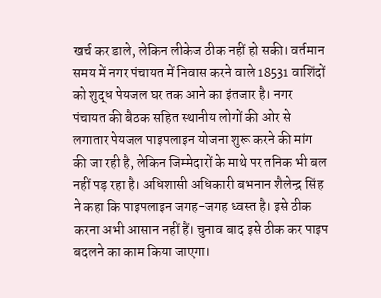खर्च कर डाले, लेकिन लीकेज ठीक नहीं हो सकी। वर्तमान समय में नगर पंचायत में निवास करने वाले 18531 वाशिंदों को शुद्ध पेयजल घर तक आने का इंतजार है। नगर पंचायत की बैठक सहित स्थानीय लोगों की ओर से लगातार पेयजल पाइपलाइन योजना शुरू करने की मांग की जा रही है, लेकिन जिम्मेदारों के माथे पर तनिक भी बल नहीं पड़ रहा है। अधिशासी अधिकारी बभनान शैलेन्द्र सिंह ने कहा कि पाइपलाइन जगह-जगह ध्वस्त है। इसे ठीक करना अभी आसान नहीं हैं। चुनाव बाद इसे ठीक कर पाइप बदलने का काम किया जाएगा।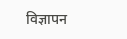विज्ञापन